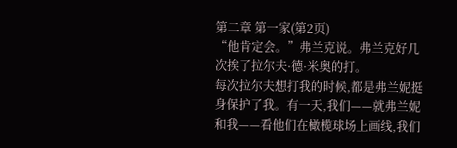第二章 第一家(第2页)
“他肯定会。”弗兰克说。弗兰克好几次挨了拉尔夫·德·米奥的打。
每次拉尔夫想打我的时候,都是弗兰妮挺身保护了我。有一天,我们——就弗兰妮和我——看他们在橄榄球场上画线,我们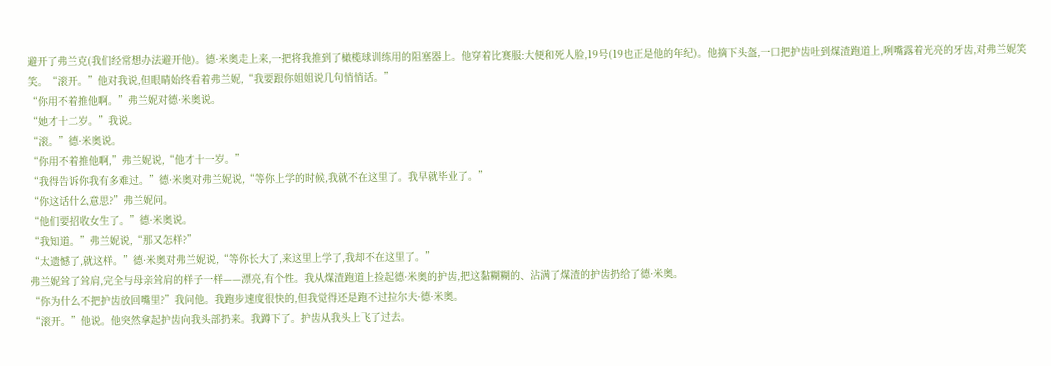避开了弗兰克(我们经常想办法避开他)。德·米奥走上来,一把将我推到了橄榄球训练用的阻塞器上。他穿着比赛服:大便和死人脸,19号(19也正是他的年纪)。他摘下头盔,一口把护齿吐到煤渣跑道上,咧嘴露着光亮的牙齿,对弗兰妮笑笑。“滚开。”他对我说,但眼睛始终看着弗兰妮,“我要跟你姐姐说几句悄悄话。”
“你用不着推他啊。”弗兰妮对德·米奥说。
“她才十二岁。”我说。
“滚。”德·米奥说。
“你用不着推他啊,”弗兰妮说,“他才十一岁。”
“我得告诉你我有多难过。”德·米奥对弗兰妮说,“等你上学的时候,我就不在这里了。我早就毕业了。”
“你这话什么意思?”弗兰妮问。
“他们要招收女生了。”德·米奥说。
“我知道。”弗兰妮说,“那又怎样?”
“太遗憾了,就这样。”德·米奥对弗兰妮说,“等你长大了,来这里上学了,我却不在这里了。”
弗兰妮耸了耸肩,完全与母亲耸肩的样子一样——漂亮,有个性。我从煤渣跑道上捡起德·米奥的护齿,把这黏糊糊的、沾满了煤渣的护齿扔给了德·米奥。
“你为什么不把护齿放回嘴里?”我问他。我跑步速度很快的,但我觉得还是跑不过拉尔夫·德·米奥。
“滚开。”他说。他突然拿起护齿向我头部扔来。我蹲下了。护齿从我头上飞了过去。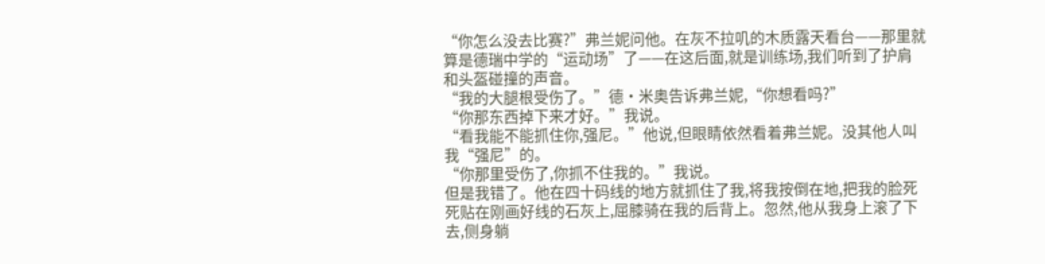“你怎么没去比赛?”弗兰妮问他。在灰不拉叽的木质露天看台——那里就算是德瑞中学的“运动场”了——在这后面,就是训练场,我们听到了护肩和头盔碰撞的声音。
“我的大腿根受伤了。”德·米奥告诉弗兰妮,“你想看吗?”
“你那东西掉下来才好。”我说。
“看我能不能抓住你,强尼。”他说,但眼睛依然看着弗兰妮。没其他人叫我“强尼”的。
“你那里受伤了,你抓不住我的。”我说。
但是我错了。他在四十码线的地方就抓住了我,将我按倒在地,把我的脸死死贴在刚画好线的石灰上,屈膝骑在我的后背上。忽然,他从我身上滚了下去,侧身躺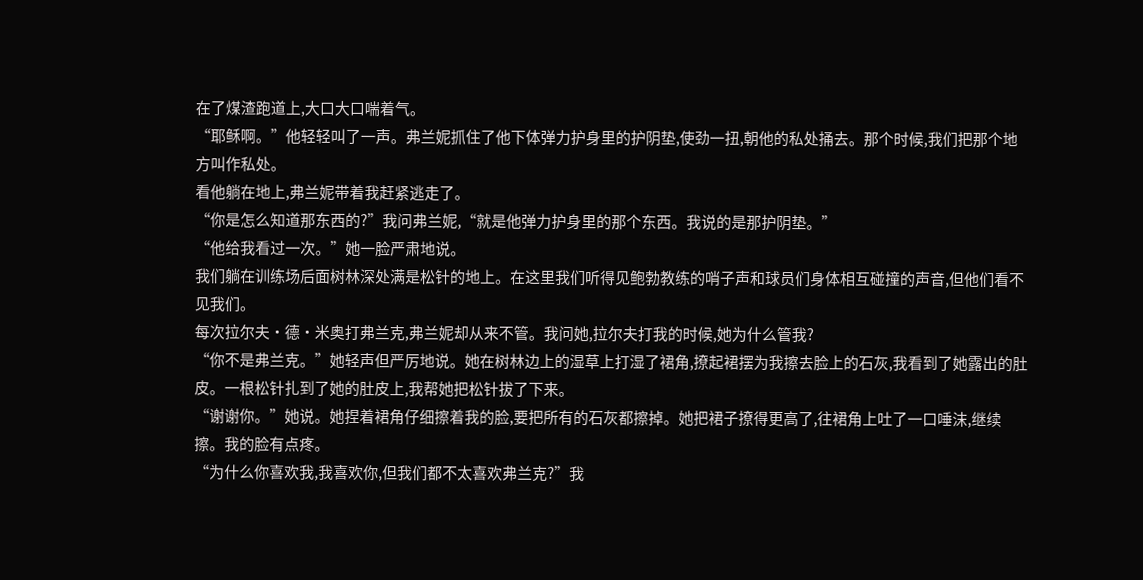在了煤渣跑道上,大口大口喘着气。
“耶稣啊。”他轻轻叫了一声。弗兰妮抓住了他下体弹力护身里的护阴垫,使劲一扭,朝他的私处捅去。那个时候,我们把那个地方叫作私处。
看他躺在地上,弗兰妮带着我赶紧逃走了。
“你是怎么知道那东西的?”我问弗兰妮,“就是他弹力护身里的那个东西。我说的是那护阴垫。”
“他给我看过一次。”她一脸严肃地说。
我们躺在训练场后面树林深处满是松针的地上。在这里我们听得见鲍勃教练的哨子声和球员们身体相互碰撞的声音,但他们看不见我们。
每次拉尔夫·德·米奥打弗兰克,弗兰妮却从来不管。我问她,拉尔夫打我的时候,她为什么管我?
“你不是弗兰克。”她轻声但严厉地说。她在树林边上的湿草上打湿了裙角,撩起裙摆为我擦去脸上的石灰,我看到了她露出的肚皮。一根松针扎到了她的肚皮上,我帮她把松针拔了下来。
“谢谢你。”她说。她捏着裙角仔细擦着我的脸,要把所有的石灰都擦掉。她把裙子撩得更高了,往裙角上吐了一口唾沫,继续擦。我的脸有点疼。
“为什么你喜欢我,我喜欢你,但我们都不太喜欢弗兰克?”我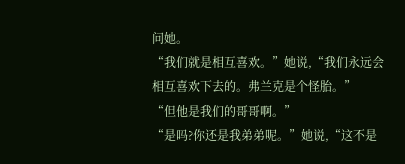问她。
“我们就是相互喜欢。”她说,“我们永远会相互喜欢下去的。弗兰克是个怪胎。”
“但他是我们的哥哥啊。”
“是吗?你还是我弟弟呢。”她说,“这不是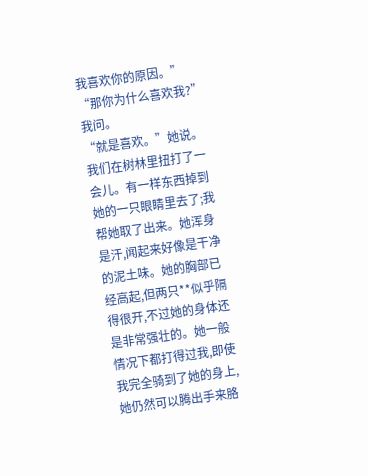我喜欢你的原因。”
“那你为什么喜欢我?”我问。
“就是喜欢。”她说。我们在树林里扭打了一会儿。有一样东西掉到她的一只眼睛里去了;我帮她取了出来。她浑身是汗,闻起来好像是干净的泥土味。她的胸部已经高起,但两只**似乎隔得很开,不过她的身体还是非常强壮的。她一般情况下都打得过我,即使我完全骑到了她的身上,她仍然可以腾出手来胳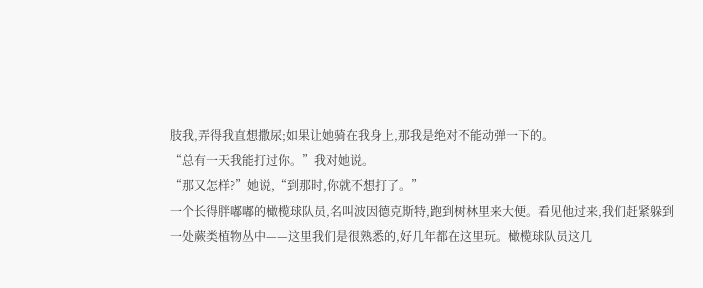肢我,弄得我直想撒尿;如果让她骑在我身上,那我是绝对不能动弹一下的。
“总有一天我能打过你。”我对她说。
“那又怎样?”她说,“到那时,你就不想打了。”
一个长得胖嘟嘟的橄榄球队员,名叫波因德克斯特,跑到树林里来大便。看见他过来,我们赶紧躲到一处蕨类植物丛中——这里我们是很熟悉的,好几年都在这里玩。橄榄球队员这几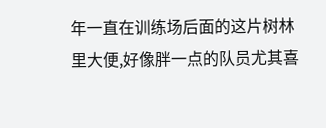年一直在训练场后面的这片树林里大便,好像胖一点的队员尤其喜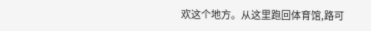欢这个地方。从这里跑回体育馆,路可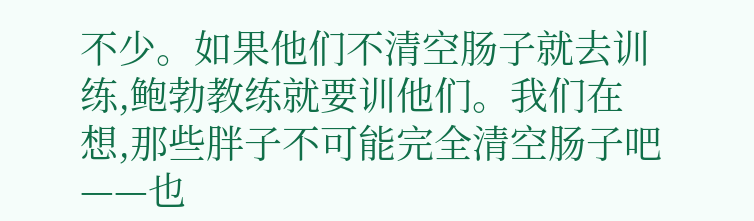不少。如果他们不清空肠子就去训练,鲍勃教练就要训他们。我们在想,那些胖子不可能完全清空肠子吧——也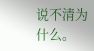说不清为什么。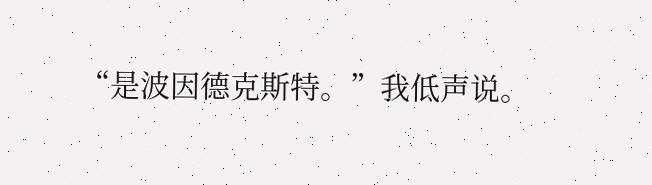“是波因德克斯特。”我低声说。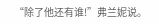“除了他还有谁!”弗兰妮说。